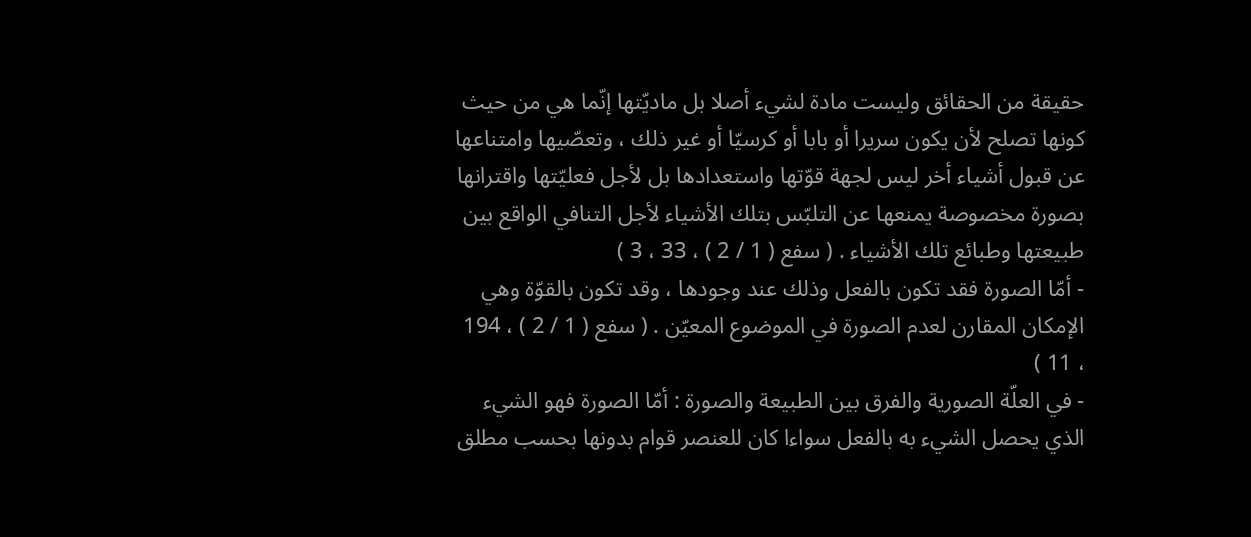حقيقة من الحقائق وليست مادة لشيء أصلا بل ماديّتها إنّما هي من حيث كونها تصلح لأن يكون سريرا أو بابا أو كرسيّا أو غير ذلك ، وتعصّيها وامتناعها عن قبول أشياء أخر ليس لجهة قوّتها واستعدادها بل لأجل فعليّتها واقترانها بصورة مخصوصة يمنعها عن التلبّس بتلك الأشياء لأجل التنافي الواقع بين طبيعتها وطبائع تلك الأشياء . ( سفع ( 1 / 2 ) ، 33 ، 3 )
- أمّا الصورة فقد تكون بالفعل وذلك عند وجودها ، وقد تكون بالقوّة وهي الإمكان المقارن لعدم الصورة في الموضوع المعيّن . ( سفع ( 1 / 2 ) ، 194 ، 11 )
- في العلّة الصورية والفرق بين الطبيعة والصورة : أمّا الصورة فهو الشيء الذي يحصل الشيء به بالفعل سواءا كان للعنصر قوام بدونها بحسب مطلق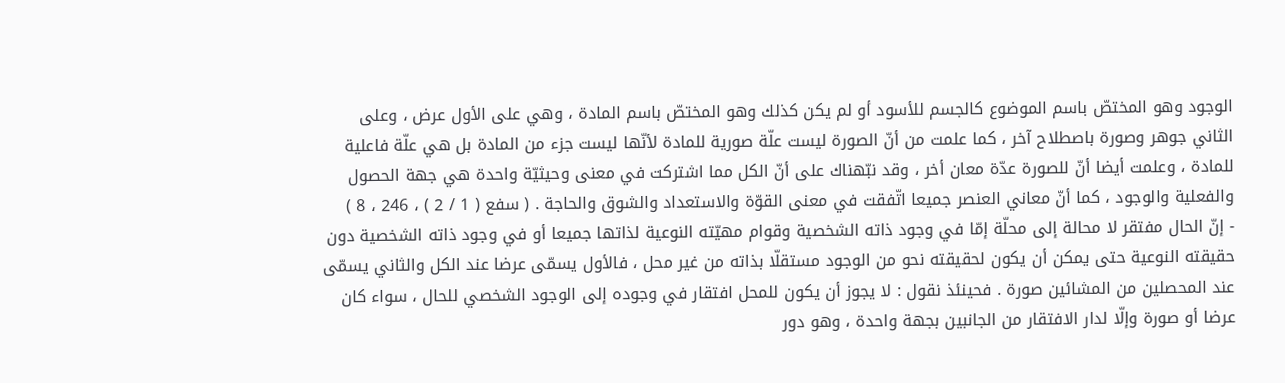الوجود وهو المختصّ باسم الموضوع كالجسم للأسود أو لم يكن كذلك وهو المختصّ باسم المادة ، وهي على الأول عرض ، وعلى الثاني جوهر وصورة باصطلاح آخر ، كما علمت من أنّ الصورة ليست علّة صورية للمادة لأنّها ليست جزء من المادة بل هي علّة فاعلية للمادة ، وعلمت أيضا أنّ للصورة عدّة معان أخر ، وقد نبّهناك على أنّ الكل مما اشتركت في معنى وحيثيّة واحدة هي جهة الحصول والفعلية والوجود ، كما أنّ معاني العنصر جميعا اتّفقت في معنى القوّة والاستعداد والشوق والحاجة . ( سفع ( 1 / 2 ) ، 246 ، 8 )
- إنّ الحال مفتقر لا محالة إلى محلّة إمّا في وجود ذاته الشخصية وقوام مهيّته النوعية لذاتها جميعا أو في وجود ذاته الشخصية دون حقيقته النوعية حتى يمكن أن يكون لحقيقته نحو من الوجود مستقلّا بذاته من غير محل ، فالأول يسمّى عرضا عند الكل والثاني يسمّى عند المحصلين من المشائين صورة . فحينئذ نقول : لا يجوز أن يكون للمحل افتقار في وجوده إلى الوجود الشخصي للحال ، سواء كان عرضا أو صورة وإلّا لدار الافتقار من الجانبين بجهة واحدة ، وهو دور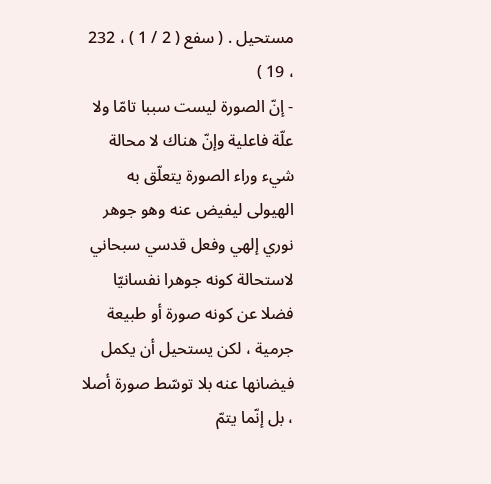مستحيل . ( سفع ( 2 / 1 ) ، 232 ، 19 )
- إنّ الصورة ليست سببا تامّا ولا علّة فاعلية وإنّ هناك لا محالة شيء وراء الصورة يتعلّق به الهيولى ليفيض عنه وهو جوهر نوري إلهي وفعل قدسي سبحاني لاستحالة كونه جوهرا نفسانيّا فضلا عن كونه صورة أو طبيعة جرمية ، لكن يستحيل أن يكمل فيضانها عنه بلا توسّط صورة أصلا ، بل إنّما يتمّ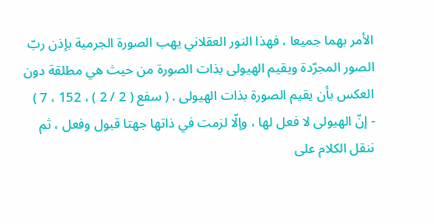الأمر بهما جميعا ، فهذا النور العقلاني يهب الصورة الجرمية بإذن ربّ الصور المجرّدة ويقيم الهيولى بذات الصورة من حيث هي مطلقة دون العكس بأن يقيم الصورة بذات الهيولى . ( سفع ( 2 / 2 ) ، 152 ، 7 )
- إنّ الهيولى لا فعل لها ، وإلّا لزمت في ذاتها جهتا قبول وفعل ، ثم ننقل الكلام على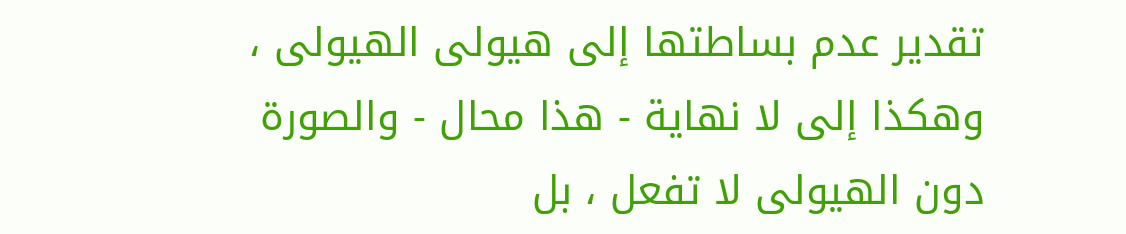تقدير عدم بساطتها إلى هيولى الهيولى ، وهكذا إلى لا نهاية - هذا محال - والصورة دون الهيولى لا تفعل ، بل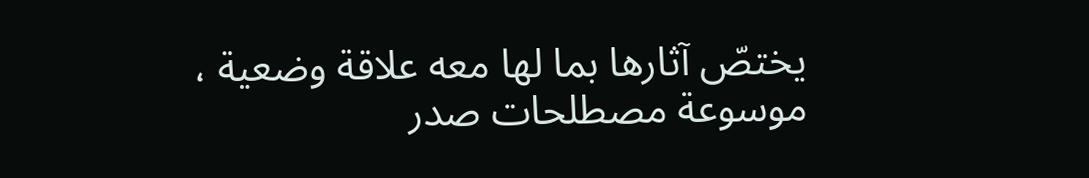يختصّ آثارها بما لها معه علاقة وضعية ،
موسوعة مصطلحات صدر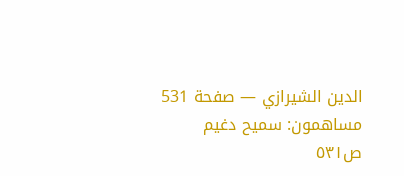الدين الشيرازي — صفحة 531
مساهمون: سميح دغيم
ص٥٣١